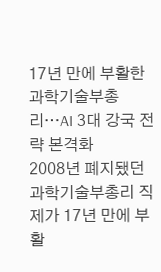17년 만에 부활한 과학기술부총리…AI 3대 강국 전략 본격화
2008년 폐지됐던 과학기술부총리 직제가 17년 만에 부활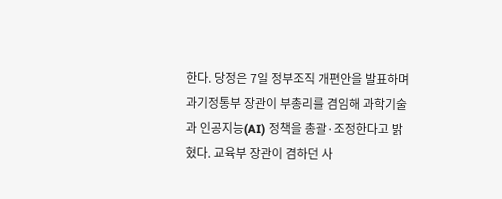한다. 당정은 7일 정부조직 개편안을 발표하며 과기정통부 장관이 부총리를 겸임해 과학기술과 인공지능(AI) 정책을 총괄·조정한다고 밝혔다. 교육부 장관이 겸하던 사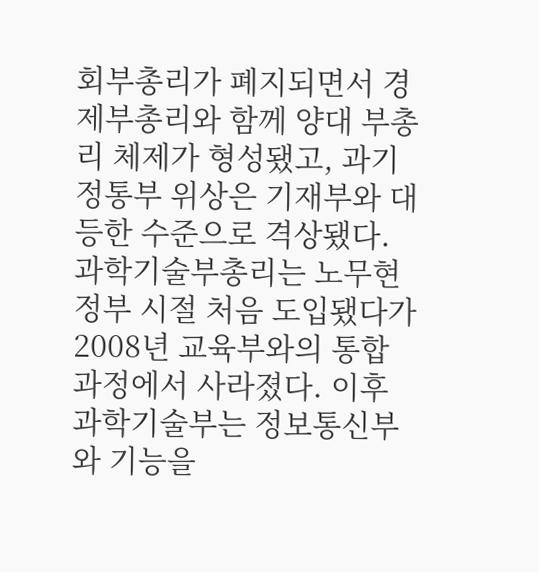회부총리가 폐지되면서 경제부총리와 함께 양대 부총리 체제가 형성됐고, 과기정통부 위상은 기재부와 대등한 수준으로 격상됐다. 과학기술부총리는 노무현 정부 시절 처음 도입됐다가 2008년 교육부와의 통합 과정에서 사라졌다. 이후 과학기술부는 정보통신부와 기능을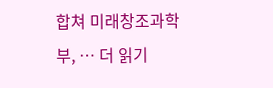합쳐 미래창조과학부, … 더 읽기